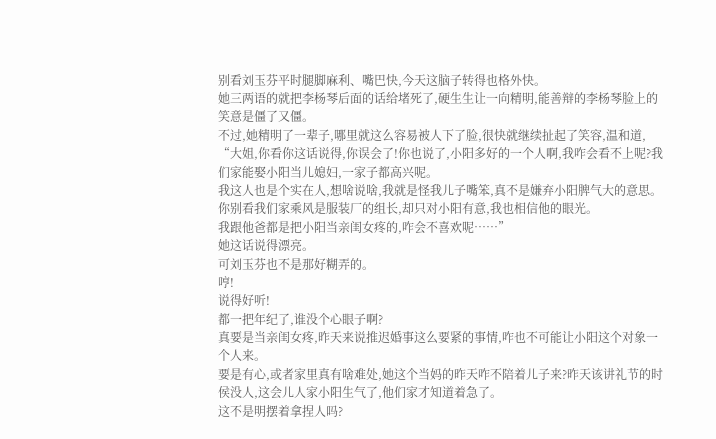别看刘玉芬平时腿脚麻利、嘴巴快,今天这脑子转得也格外快。
她三两语的就把李杨琴后面的话给堵死了,硬生生让一向精明,能善辩的李杨琴脸上的笑意是僵了又僵。
不过,她精明了一辈子,哪里就这么容易被人下了脸,很快就继续扯起了笑容,温和道,
“大姐,你看你这话说得,你误会了!你也说了,小阳多好的一个人啊,我咋会看不上呢?我们家能娶小阳当儿媳妇,一家子都高兴呢。
我这人也是个实在人,想啥说啥,我就是怪我儿子嘴笨,真不是嫌弃小阳脾气大的意思。你别看我们家乘风是服装厂的组长,却只对小阳有意,我也相信他的眼光。
我跟他爸都是把小阳当亲闺女疼的,咋会不喜欢呢……”
她这话说得漂亮。
可刘玉芬也不是那好糊弄的。
哼!
说得好听!
都一把年纪了,谁没个心眼子啊?
真要是当亲闺女疼,昨天来说推迟婚事这么要紧的事情,咋也不可能让小阳这个对象一个人来。
要是有心,或者家里真有啥难处,她这个当妈的昨天咋不陪着儿子来?昨天该讲礼节的时侯没人,这会儿人家小阳生气了,他们家才知道着急了。
这不是明摆着拿捏人吗?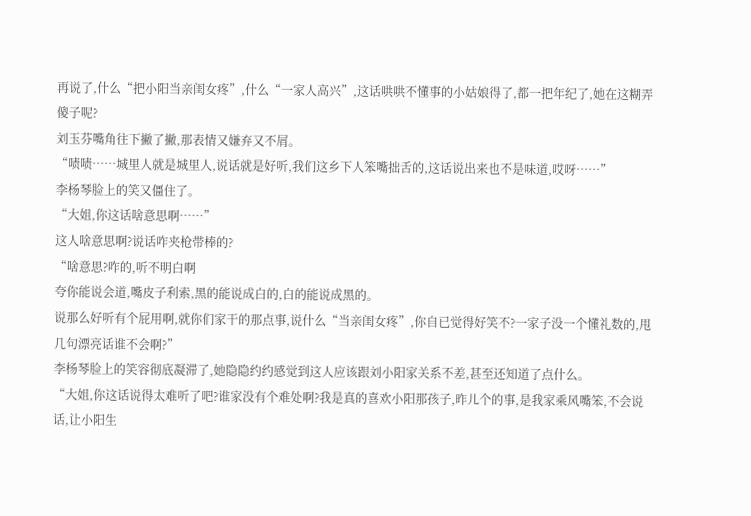再说了,什么“把小阳当亲闺女疼”,什么“一家人高兴”,这话哄哄不懂事的小姑娘得了,都一把年纪了,她在这糊弄傻子呢?
刘玉芬嘴角往下撇了撇,那表情又嫌弃又不屑。
“啧啧……城里人就是城里人,说话就是好听,我们这乡下人笨嘴拙舌的,这话说出来也不是味道,哎呀……”
李杨琴脸上的笑又僵住了。
“大姐,你这话啥意思啊……”
这人啥意思啊?说话咋夹枪带棒的?
“啥意思?咋的,听不明白啊
夸你能说会道,嘴皮子利索,黑的能说成白的,白的能说成黑的。
说那么好听有个屁用啊,就你们家干的那点事,说什么“当亲闺女疼”,你自已觉得好笑不?一家子没一个懂礼数的,甩几句漂亮话谁不会啊?”
李杨琴脸上的笑容彻底凝滞了,她隐隐约约感觉到这人应该跟刘小阳家关系不差,甚至还知道了点什么。
“大姐,你这话说得太难听了吧?谁家没有个难处啊?我是真的喜欢小阳那孩子,昨儿个的事,是我家乘风嘴笨,不会说话,让小阳生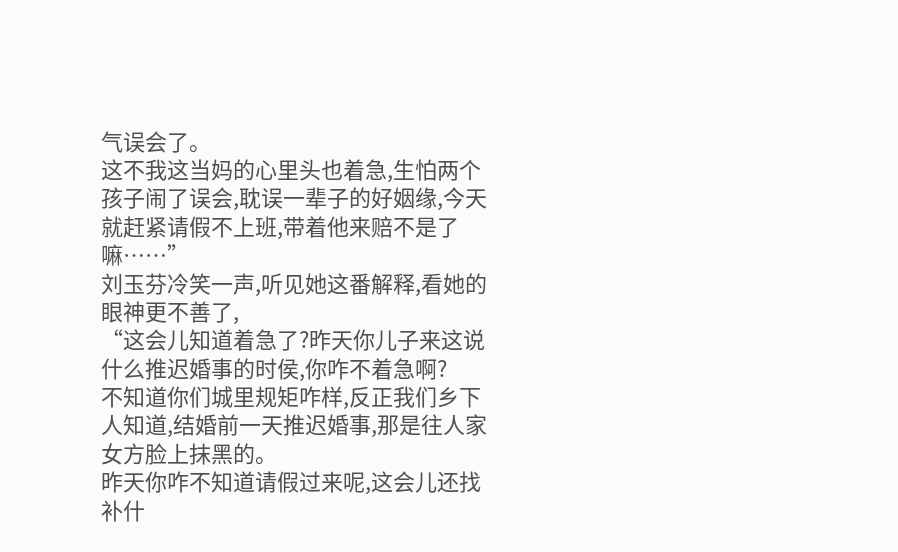气误会了。
这不我这当妈的心里头也着急,生怕两个孩子闹了误会,耽误一辈子的好姻缘,今天就赶紧请假不上班,带着他来赔不是了嘛……”
刘玉芬冷笑一声,听见她这番解释,看她的眼神更不善了,
“这会儿知道着急了?昨天你儿子来这说什么推迟婚事的时侯,你咋不着急啊?
不知道你们城里规矩咋样,反正我们乡下人知道,结婚前一天推迟婚事,那是往人家女方脸上抹黑的。
昨天你咋不知道请假过来呢,这会儿还找补什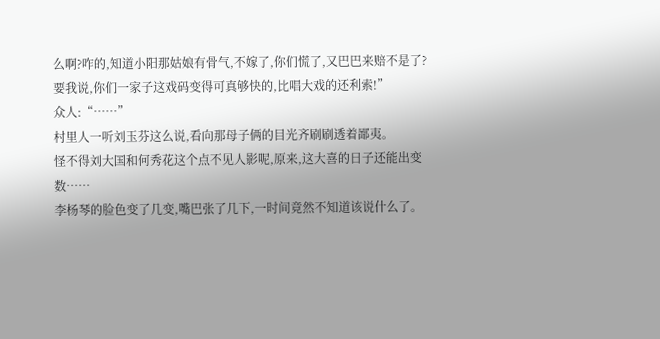么啊?咋的,知道小阳那姑娘有骨气,不嫁了,你们慌了,又巴巴来赔不是了?
要我说,你们一家子这戏码变得可真够快的,比唱大戏的还利索!”
众人:“……”
村里人一听刘玉芬这么说,看向那母子俩的目光齐刷刷透着鄙夷。
怪不得刘大国和何秀花这个点不见人影呢,原来,这大喜的日子还能出变数……
李杨琴的脸色变了几变,嘴巴张了几下,一时间竟然不知道该说什么了。